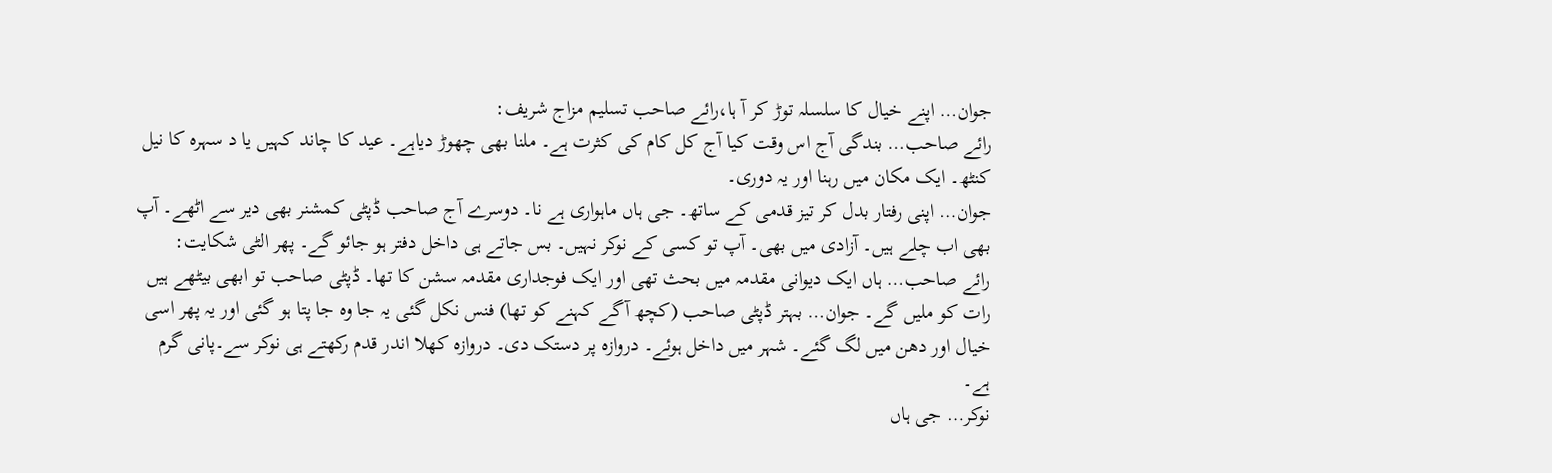جوان… اپنے خیال کا سلسلہ توڑ کر آ ہا،رائے صاحب تسلیم مزاج شریف:
رائے صاحب… بندگی آج اس وقت کیا آج کل کام کی کثرت ہے۔ ملنا بھی چھوڑ دیاہے۔ عید کا چاند کہیں یا د سہرہ کا نیل کنٹھ۔ ایک مکان میں رہنا اور یہ دوری۔
جوان… اپنی رفتار بدل کر تیز قدمی کے ساتھ۔ جی ہاں ماہواری ہے نا۔ دوسرے آج صاحب ڈپٹی کمشنر بھی دیر سے اٹھے۔ آپ بھی اب چلے ہیں۔ آزادی میں بھی۔ آپ تو کسی کے نوکر نہیں۔ بس جاتے ہی داخل دفتر ہو جائو گے۔ پھر الٹی شکایت:
رائے صاحب… ہاں ایک دیوانی مقدمہ میں بحث تھی اور ایک فوجداری مقدمہ سشن کا تھا۔ ڈپٹی صاحب تو ابھی بیٹھے ہیں رات کو ملیں گے۔ جوان… بہتر ڈپٹی صاحب (کچھ آگے کہنے کو تھا) فنس نکل گئی یہ جا وہ جا پتا ہو گئی اور یہ پھر اسی خیال اور دھن میں لگ گئے۔ شہر میں داخل ہوئے۔ دروازہ پر دستک دی۔ دروازہ کھلا اندر قدم رکھتے ہی نوکر سے۔پانی گرم ہے۔
نوکر… جی ہاں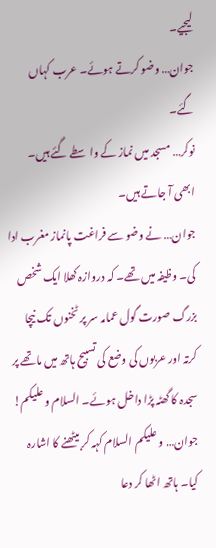لیجیے۔
جوان… وضو کرتے ہوئے۔ عرب کہاں گئے۔
نوکر… مسجد میں نماز کے واسطے گئے ہیں۔ ابھی آ جاتے ہیں۔
جوان… نے وضو سے فراغت پانماز مغرب ادا کی۔ وظیفہ میں تھے۔ کہ دروازہ کھلا ایک شخص بزرگ صورت گول عمامہ سر پر ٹخنوں تک نیچا کرتہ اور عربوں کی وضع کی تسبیح ہاتھ میں ماتھے پر سجدہ کا گھٹہ پڑا داخل ہوئے۔ السلام و علیکم!
جوان… و علیکم السلام کہہ کر بیٹھنے کا اشارہ کیا۔ ہاتھ اٹھا کر دعا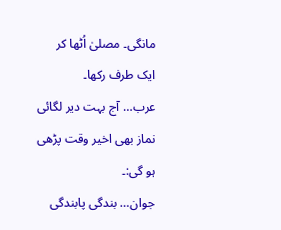مانگی۔ مصلیٰ اُٹھا کر ایک طرف رکھا۔
عرب… آج بہت دیر لگائی نماز بھی اخیر وقت پڑھی ہو گی:۔
جوان… بندگی پابندگی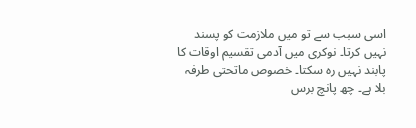اسی سبب سے تو میں ملازمت کو پسند نہیں کرتا۔ نوکری میں آدمی تقسیم اوقات کا پابند نہیں رہ سکتا۔ خصوص ماتحتی طرفہ بلا ہے۔ چھ پانچ برس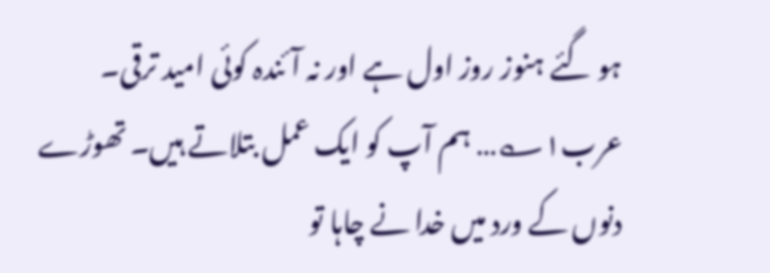ہو گئے ہنوز روز اول ہے اور نہ آئندہ کوئی امید ترقی۔
عرب۱؎… ہم آپ کو ایک عمل بتلاتے ہیں۔ تھوڑے دنوں کے ورد میں خدا نے چاہا تو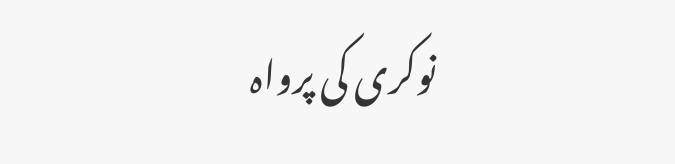نوکری کی پرواہ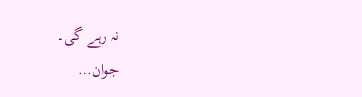نہ رہے گی۔
جوان…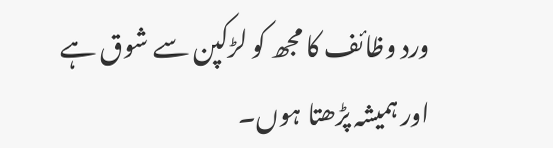ورد وظائف کا مجھ کو لڑکپن سے شوق ہے اور ہمیشہ پڑھتا ہوں۔